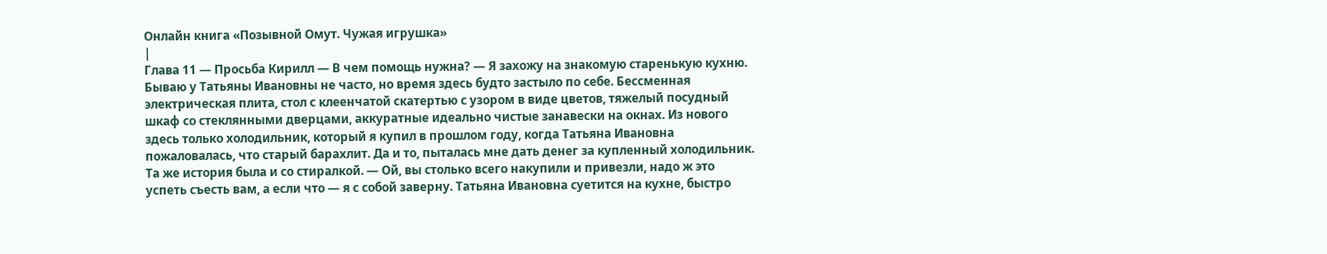Онлайн книга «Позывной Омут. Чужая игрушка»
|
Глава 11 — Просьба Кирилл — В чем помощь нужна? — Я захожу на знакомую старенькую кухню. Бываю у Татьяны Ивановны не часто, но время здесь будто застыло по себе. Бессменная электрическая плита, стол с клеенчатой скатертью с узором в виде цветов, тяжелый посудный шкаф со стеклянными дверцами, аккуратные идеально чистые занавески на окнах. Из нового здесь только холодильник, который я купил в прошлом году, когда Татьяна Ивановна пожаловалась, что старый барахлит. Да и то, пыталась мне дать денег за купленный холодильник. Та же история была и со стиралкой. — Ой, вы столько всего накупили и привезли, надо ж это успеть съесть вам, а если что — я с собой заверну. Татьяна Ивановна суетится на кухне, быстро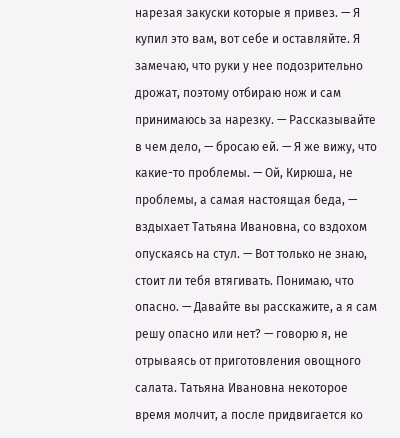нарезая закуски которые я привез. — Я купил это вам, вот себе и оставляйте. Я замечаю, что руки у нее подозрительно дрожат, поэтому отбираю нож и сам принимаюсь за нарезку. — Рассказывайте в чем дело, — бросаю ей. — Я же вижу, что какие-то проблемы. — Ой, Кирюша, не проблемы, а самая настоящая беда, — вздыхает Татьяна Ивановна, со вздохом опускаясь на стул. — Вот только не знаю, стоит ли тебя втягивать. Понимаю, что опасно. — Давайте вы расскажите, а я сам решу опасно или нет? — говорю я, не отрываясь от приготовления овощного салата. Татьяна Ивановна некоторое время молчит, а после придвигается ко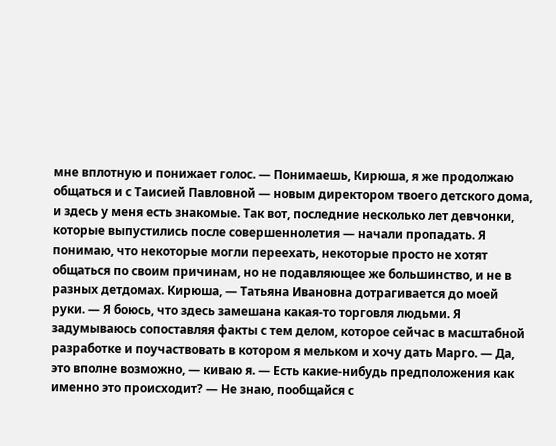мне вплотную и понижает голос. — Понимаешь, Кирюша, я же продолжаю общаться и с Таисией Павловной — новым директором твоего детского дома, и здесь у меня есть знакомые. Так вот, последние несколько лет девчонки, которые выпустились после совершеннолетия — начали пропадать. Я понимаю, что некоторые могли переехать, некоторые просто не хотят общаться по своим причинам, но не подавляющее же большинство, и не в разных детдомах. Кирюша, — Татьяна Ивановна дотрагивается до моей руки. — Я боюсь, что здесь замешана какая-то торговля людьми. Я задумываюсь сопоставляя факты с тем делом, которое сейчас в масштабной разработке и поучаствовать в котором я мельком и хочу дать Марго. — Да, это вполне возможно, — киваю я. — Есть какие-нибудь предположения как именно это происходит? — Не знаю, пообщайся с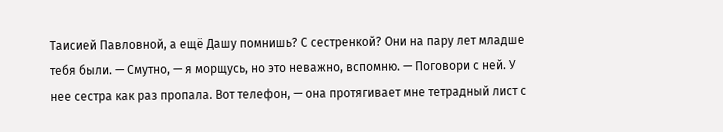Таисией Павловной, а ещё Дашу помнишь? С сестренкой? Они на пару лет младше тебя были. — Смутно, — я морщусь, но это неважно, вспомню. — Поговори с ней. У нее сестра как раз пропала. Вот телефон, — она протягивает мне тетрадный лист с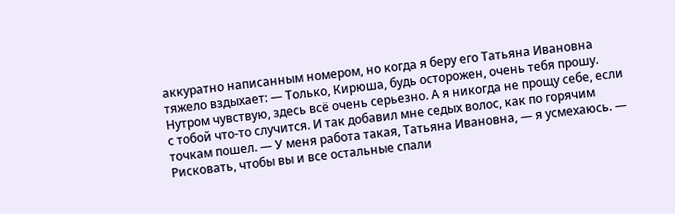аккуратно написанным номером, но когда я беру его Татьяна Ивановна тяжело вздыхает: — Только, Кирюша, будь осторожен, очень тебя прошу. Нутром чувствую, здесь всё очень серьезно. А я никогда не прощу себе, если с тобой что-то случится. И так добавил мне седых волос, как по горячим точкам пошел. — У меня работа такая, Татьяна Ивановна, — я усмехаюсь. — Рисковать, чтобы вы и все остальные спали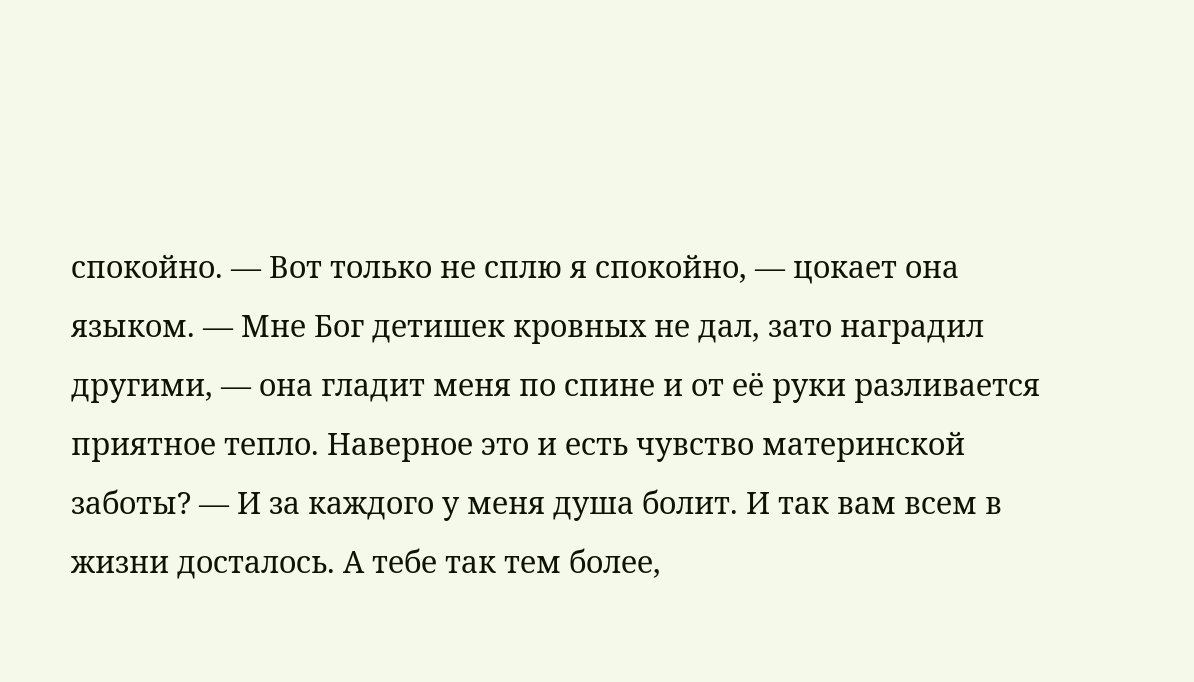спокойно. — Вот только не сплю я спокойно, — цокает она языком. — Мне Бог детишек кровных не дал, зато наградил другими, — она гладит меня по спине и от её руки разливается приятное тепло. Наверное это и есть чувство материнской заботы? — И за каждого у меня душа болит. И так вам всем в жизни досталось. А тебе так тем более,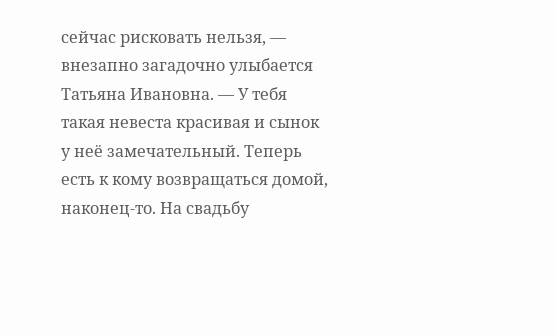сейчас рисковать нельзя, — внезапно загадочно улыбается Татьяна Ивановна. — У тебя такая невеста красивая и сынок у неё замечательный. Теперь есть к кому возвращаться домой, наконец-то. На свадьбу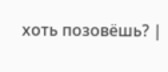хоть позовёшь? |